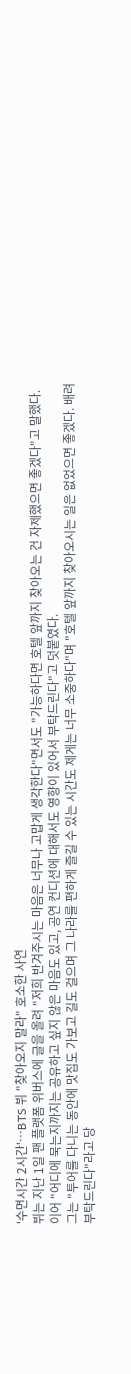'수면시간 2시간'…BTS 뷔 "찾아오지 말라" 호소한 사연
뷔는 지난 1일 팬 플랫폼 위버스에 글을 올려 "저희 반겨주시는 마음은 너무나 고맙게 생각한다"면서도 "가능하다면 호텔 앞까지 찾아오는 건 자제했으면 좋겠다"고 말했다.
이어 "어디에 묵는지까지는 공유하고 싶지 않은 마음도 있고, 공연 컨디션에 대해서도 영향이 있어서 부탁드린다"고 덧붙였다.
그는 "투어를 다니는 동안에 맛집도 가보고 길도 걸으며 그 나라를 편하게 즐길 수 있는 시간도 제게는 너무 소중하다"며 "호텔 앞까지 찾아오시는 일은 없었으면 좋겠다. 배려 부탁드린다"라고 당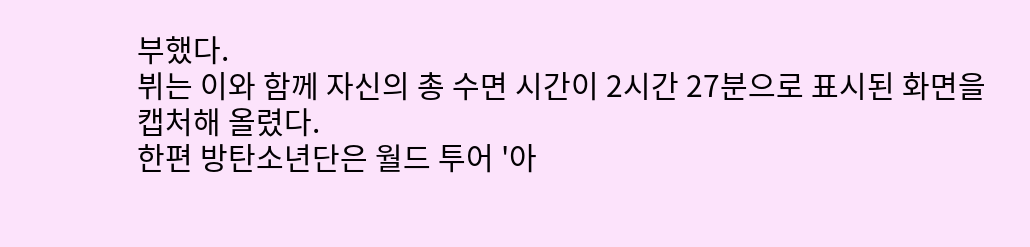부했다.
뷔는 이와 함께 자신의 총 수면 시간이 2시간 27분으로 표시된 화면을 캡처해 올렸다.
한편 방탄소년단은 월드 투어 '아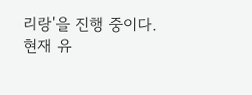리랑'을 진행 중이다. 현재 유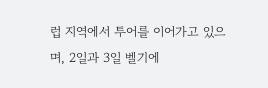럽 지역에서 투어를 이어가고 있으며, 2일과 3일 벨기에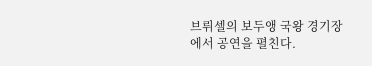브뤼셀의 보두앵 국왕 경기장에서 공연을 펼친다.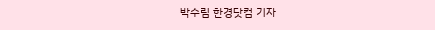박수림 한경닷컴 기자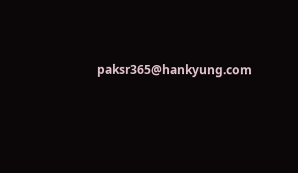paksr365@hankyung.com